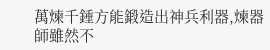萬煉千錘方能鍛造出神兵利器,煉器師雖然不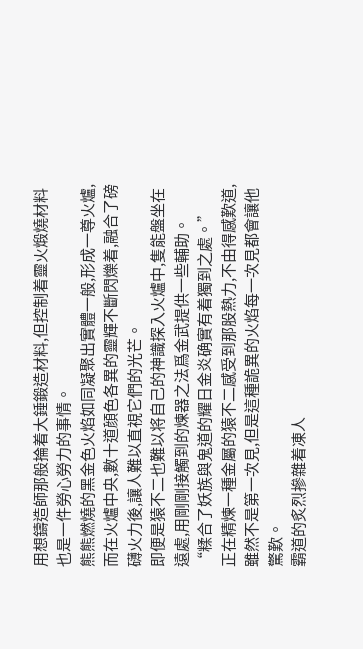用想鑄造師那般掄着大錘鍛造材料,但控制着靈火煅燒材料也是一件勞心勞力的事情。
熊熊燃燒的黑金色火焰如同凝聚出實體一般,形成一尊火爐,而在火爐中央,數十道顔色各異的靈輝不斷閃爍着,融合了磅礴火力後,讓人難以直視它們的光芒。
即便是猿不二也難以将自己的神識探入火爐中,隻能盤坐在遠處,用剛剛接觸到的煉器之法爲金武提供一些輔助。
“糅合了妖族與鬼道的耀日金炎确實有着獨到之處。”
正在精煉一種金屬的猿不二感受到那股熱力,不由得感歎道,雖然不是第一次見,但是這種詭異的火焰每一次見都會讓他驚歎。
霸道的炙烈摻雜着凍人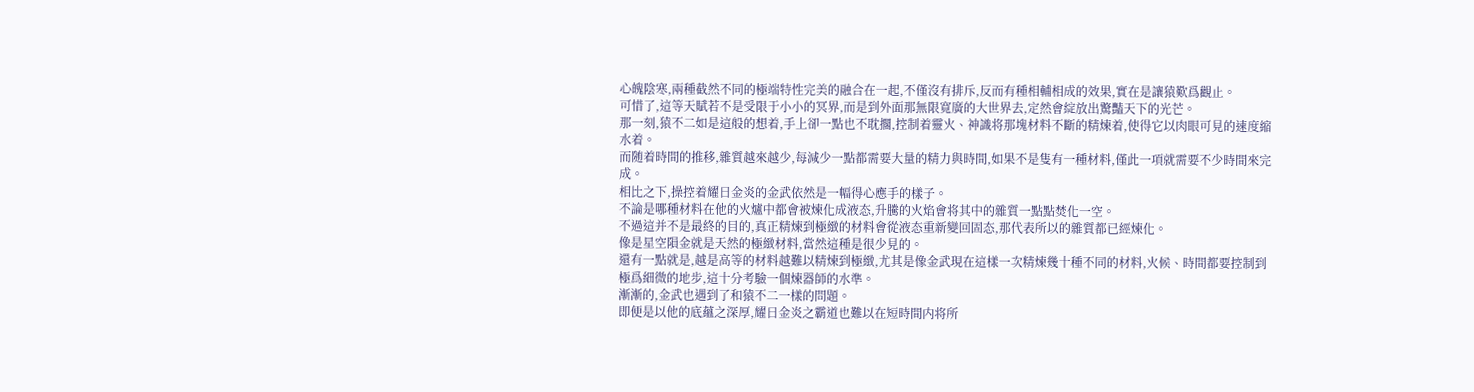心魄陰寒,兩種截然不同的極端特性完美的融合在一起,不僅沒有排斥,反而有種相輔相成的效果,實在是讓猿歎爲觀止。
可惜了,這等天賦若不是受限于小小的冥界,而是到外面那無限寬廣的大世界去,定然會綻放出驚豔天下的光芒。
那一刻,猿不二如是這般的想着,手上卻一點也不耽擱,控制着靈火、神識将那塊材料不斷的精煉着,使得它以肉眼可見的速度縮水着。
而随着時間的推移,雜質越來越少,每減少一點都需要大量的精力與時間,如果不是隻有一種材料,僅此一項就需要不少時間來完成。
相比之下,操控着耀日金炎的金武依然是一幅得心應手的樣子。
不論是哪種材料在他的火爐中都會被煉化成液态,升騰的火焰會将其中的雜質一點點焚化一空。
不過這并不是最終的目的,真正精煉到極緻的材料會從液态重新變回固态,那代表所以的雜質都已經煉化。
像是星空隕金就是天然的極緻材料,當然這種是很少見的。
還有一點就是,越是高等的材料越難以精煉到極緻,尤其是像金武現在這樣一次精煉幾十種不同的材料,火候、時間都要控制到極爲細微的地步,這十分考驗一個煉器師的水準。
漸漸的,金武也遇到了和猿不二一樣的問題。
即便是以他的底蘊之深厚,耀日金炎之霸道也難以在短時間内将所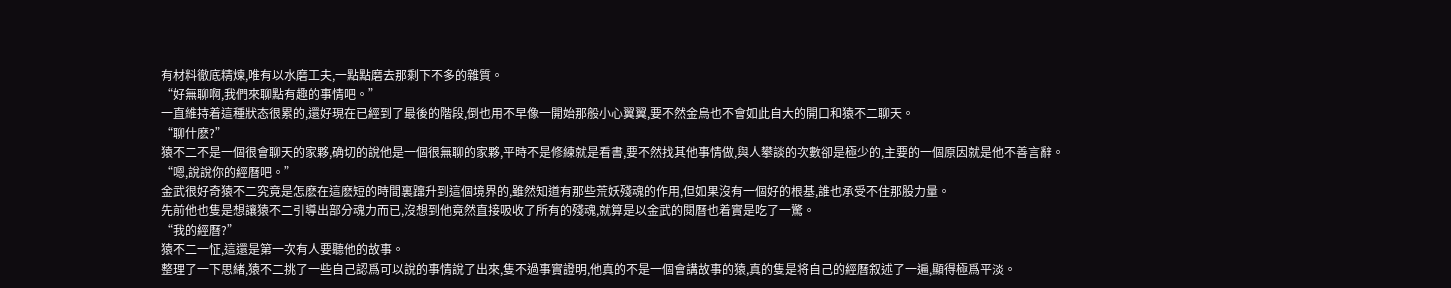有材料徹底精煉,唯有以水磨工夫,一點點磨去那剩下不多的雜質。
“好無聊啊,我們來聊點有趣的事情吧。”
一直維持着這種狀态很累的,還好現在已經到了最後的階段,倒也用不早像一開始那般小心翼翼,要不然金烏也不會如此自大的開口和猿不二聊天。
“聊什麽?”
猿不二不是一個很會聊天的家夥,确切的說他是一個很無聊的家夥,平時不是修練就是看書,要不然找其他事情做,與人攀談的次數卻是極少的,主要的一個原因就是他不善言辭。
“嗯,說說你的經曆吧。”
金武很好奇猿不二究竟是怎麽在這麽短的時間裏蹿升到這個境界的,雖然知道有那些荒妖殘魂的作用,但如果沒有一個好的根基,誰也承受不住那股力量。
先前他也隻是想讓猿不二引導出部分魂力而已,沒想到他竟然直接吸收了所有的殘魂,就算是以金武的閱曆也着實是吃了一驚。
“我的經曆?”
猿不二一怔,這還是第一次有人要聽他的故事。
整理了一下思緒,猿不二挑了一些自己認爲可以說的事情說了出來,隻不過事實證明,他真的不是一個會講故事的猿,真的隻是将自己的經曆叙述了一遍,顯得極爲平淡。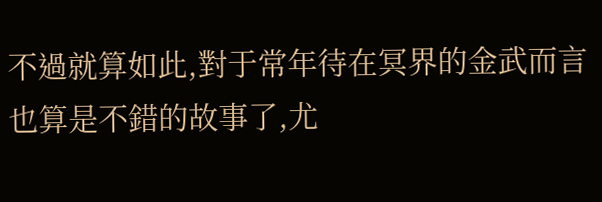不過就算如此,對于常年待在冥界的金武而言也算是不錯的故事了,尤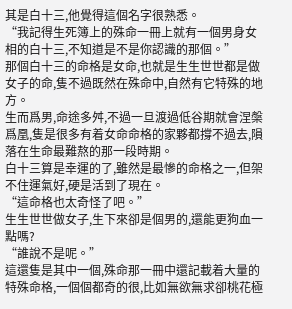其是白十三,他覺得這個名字很熟悉。
“我記得生死簿上的殊命一冊上就有一個男身女相的白十三,不知道是不是你認識的那個。”
那個白十三的命格是女命,也就是生生世世都是做女子的命,隻不過既然在殊命中,自然有它特殊的地方。
生而爲男,命途多舛,不過一旦渡過低谷期就會涅槃爲凰,隻是很多有着女命命格的家夥都撐不過去,隕落在生命最難熬的那一段時期。
白十三算是幸運的了,雖然是最慘的命格之一,但架不住運氣好,硬是活到了現在。
“這命格也太奇怪了吧。”
生生世世做女子,生下來卻是個男的,還能更狗血一點嗎?
“誰說不是呢。”
這還隻是其中一個,殊命那一冊中還記載着大量的特殊命格,一個個都奇的很,比如無欲無求卻桃花極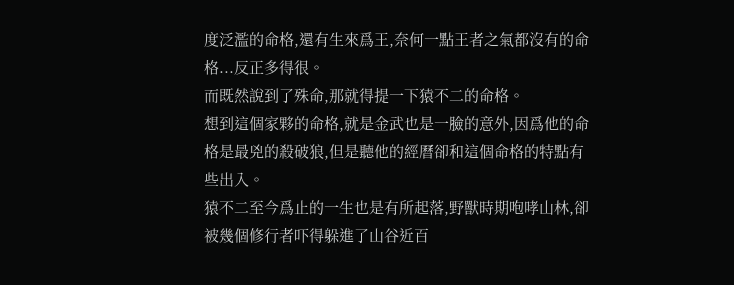度泛濫的命格,還有生來爲王,奈何一點王者之氣都沒有的命格...反正多得很。
而既然說到了殊命,那就得提一下猿不二的命格。
想到這個家夥的命格,就是金武也是一臉的意外,因爲他的命格是最兇的殺破狼,但是聽他的經曆卻和這個命格的特點有些出入。
猿不二至今爲止的一生也是有所起落,野獸時期咆哮山林,卻被幾個修行者吓得躲進了山谷近百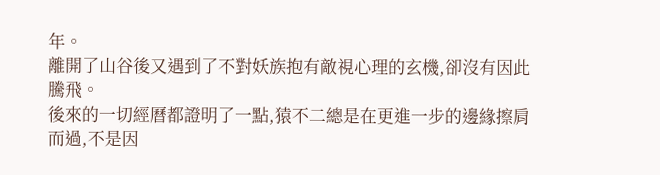年。
離開了山谷後又遇到了不對妖族抱有敵視心理的玄機,卻沒有因此騰飛。
後來的一切經曆都證明了一點,猿不二總是在更進一步的邊緣擦肩而過,不是因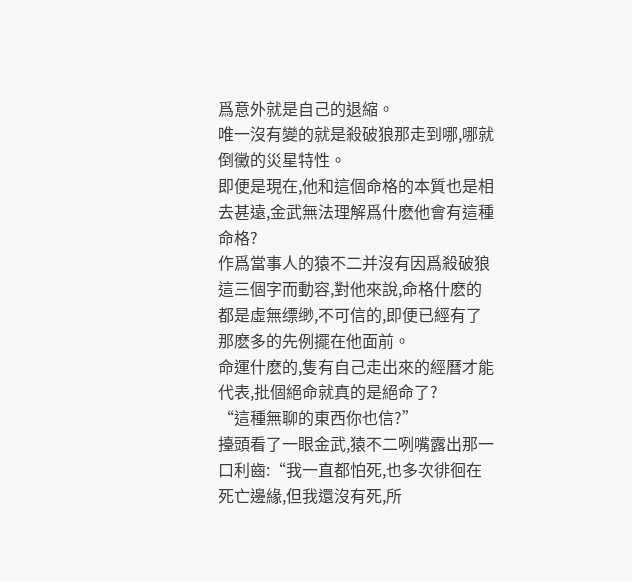爲意外就是自己的退縮。
唯一沒有變的就是殺破狼那走到哪,哪就倒黴的災星特性。
即便是現在,他和這個命格的本質也是相去甚遠,金武無法理解爲什麽他會有這種命格?
作爲當事人的猿不二并沒有因爲殺破狼這三個字而動容,對他來說,命格什麽的都是虛無缥缈,不可信的,即便已經有了那麽多的先例擺在他面前。
命運什麽的,隻有自己走出來的經曆才能代表,批個絕命就真的是絕命了?
“這種無聊的東西你也信?”
擡頭看了一眼金武,猿不二咧嘴露出那一口利齒:“我一直都怕死,也多次徘徊在死亡邊緣,但我還沒有死,所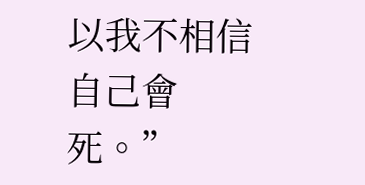以我不相信自己會死。”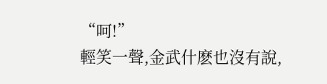“呵!”
輕笑一聲,金武什麽也沒有說,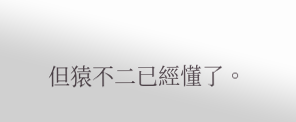但猿不二已經懂了。